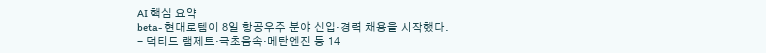AI 핵심 요약
beta- 현대로템이 8일 항공우주 분야 신입·경력 채용을 시작했다.
- 덕티드 램제트·극초음속·메탄엔진 등 14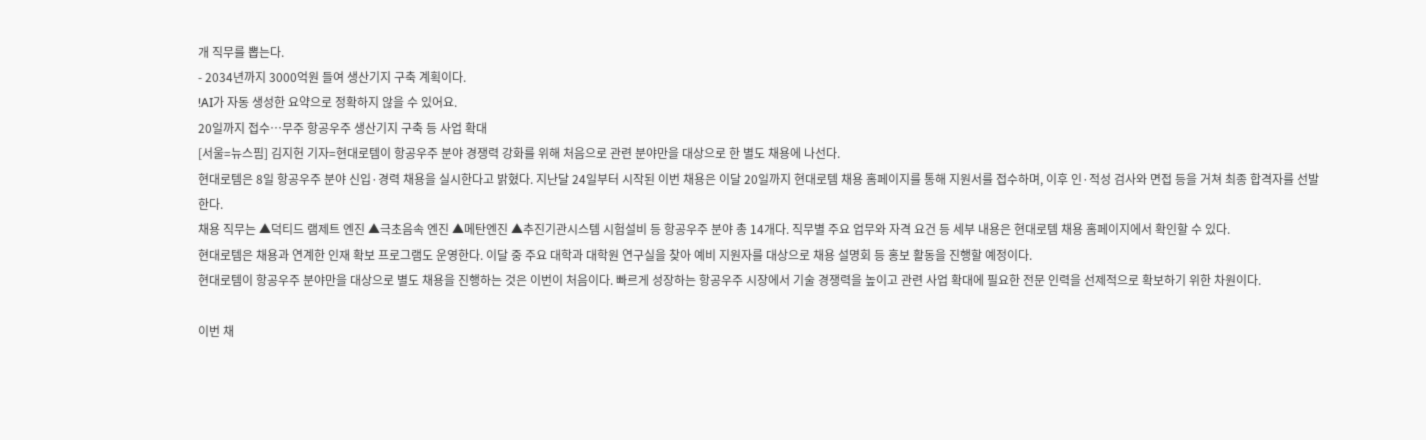개 직무를 뽑는다.
- 2034년까지 3000억원 들여 생산기지 구축 계획이다.
!AI가 자동 생성한 요약으로 정확하지 않을 수 있어요.
20일까지 접수…무주 항공우주 생산기지 구축 등 사업 확대
[서울=뉴스핌] 김지헌 기자=현대로템이 항공우주 분야 경쟁력 강화를 위해 처음으로 관련 분야만을 대상으로 한 별도 채용에 나선다.
현대로템은 8일 항공우주 분야 신입·경력 채용을 실시한다고 밝혔다. 지난달 24일부터 시작된 이번 채용은 이달 20일까지 현대로템 채용 홈페이지를 통해 지원서를 접수하며, 이후 인·적성 검사와 면접 등을 거쳐 최종 합격자를 선발한다.
채용 직무는 ▲덕티드 램제트 엔진 ▲극초음속 엔진 ▲메탄엔진 ▲추진기관시스템 시험설비 등 항공우주 분야 총 14개다. 직무별 주요 업무와 자격 요건 등 세부 내용은 현대로템 채용 홈페이지에서 확인할 수 있다.
현대로템은 채용과 연계한 인재 확보 프로그램도 운영한다. 이달 중 주요 대학과 대학원 연구실을 찾아 예비 지원자를 대상으로 채용 설명회 등 홍보 활동을 진행할 예정이다.
현대로템이 항공우주 분야만을 대상으로 별도 채용을 진행하는 것은 이번이 처음이다. 빠르게 성장하는 항공우주 시장에서 기술 경쟁력을 높이고 관련 사업 확대에 필요한 전문 인력을 선제적으로 확보하기 위한 차원이다.

이번 채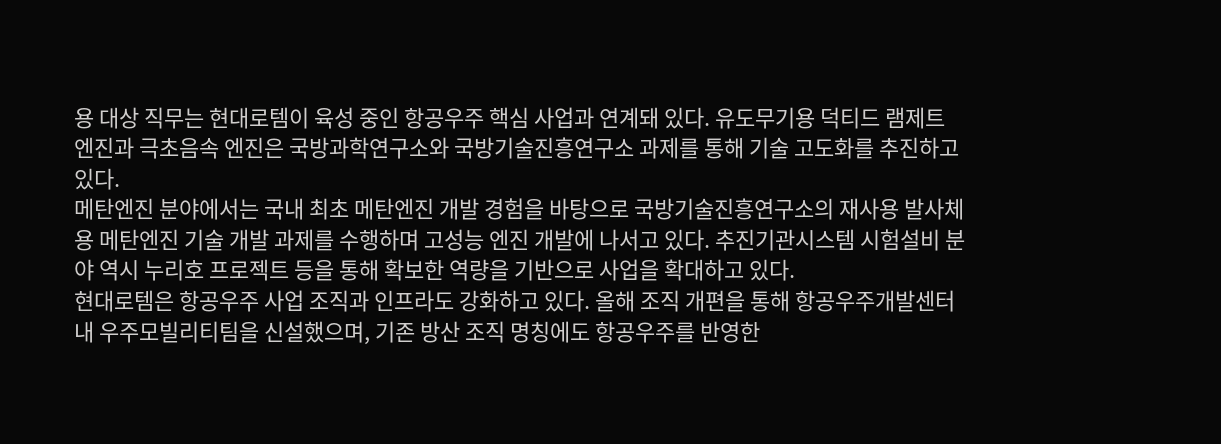용 대상 직무는 현대로템이 육성 중인 항공우주 핵심 사업과 연계돼 있다. 유도무기용 덕티드 램제트 엔진과 극초음속 엔진은 국방과학연구소와 국방기술진흥연구소 과제를 통해 기술 고도화를 추진하고 있다.
메탄엔진 분야에서는 국내 최초 메탄엔진 개발 경험을 바탕으로 국방기술진흥연구소의 재사용 발사체용 메탄엔진 기술 개발 과제를 수행하며 고성능 엔진 개발에 나서고 있다. 추진기관시스템 시험설비 분야 역시 누리호 프로젝트 등을 통해 확보한 역량을 기반으로 사업을 확대하고 있다.
현대로템은 항공우주 사업 조직과 인프라도 강화하고 있다. 올해 조직 개편을 통해 항공우주개발센터 내 우주모빌리티팀을 신설했으며, 기존 방산 조직 명칭에도 항공우주를 반영한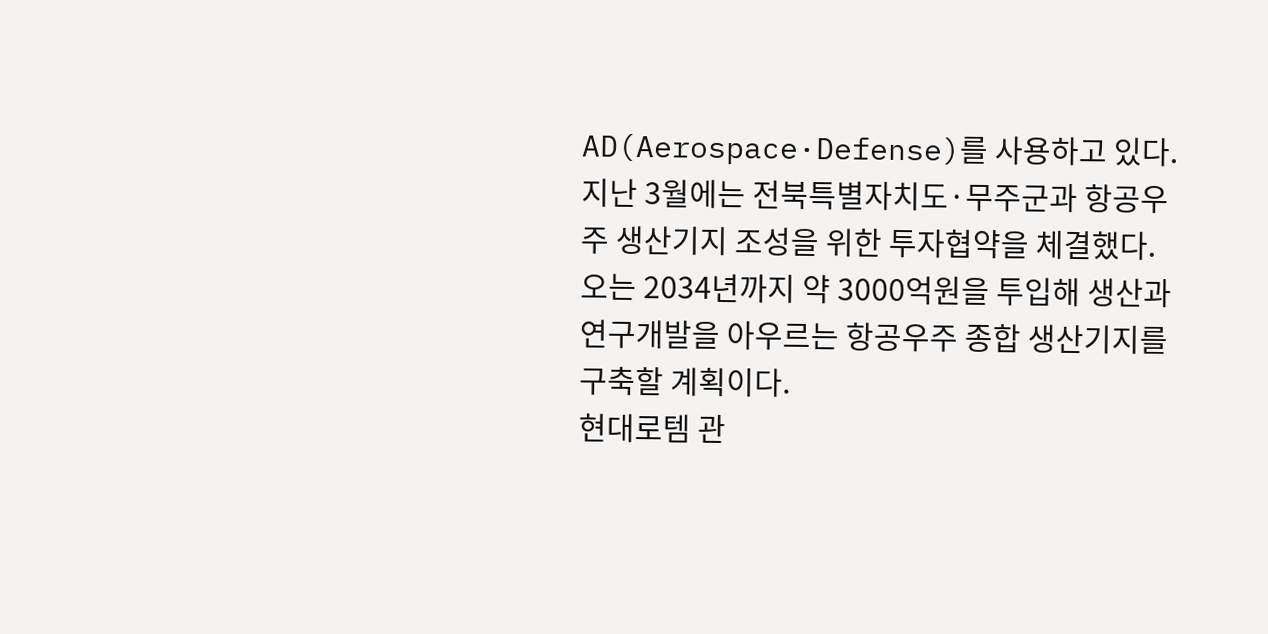AD(Aerospace·Defense)를 사용하고 있다.
지난 3월에는 전북특별자치도·무주군과 항공우주 생산기지 조성을 위한 투자협약을 체결했다. 오는 2034년까지 약 3000억원을 투입해 생산과 연구개발을 아우르는 항공우주 종합 생산기지를 구축할 계획이다.
현대로템 관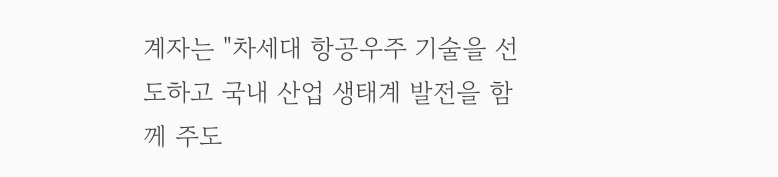계자는 "차세대 항공우주 기술을 선도하고 국내 산업 생태계 발전을 함께 주도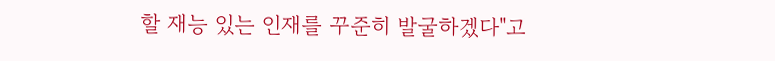할 재능 있는 인재를 꾸준히 발굴하겠다"고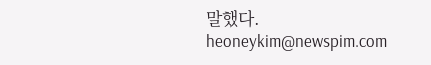말했다.
heoneykim@newspim.com